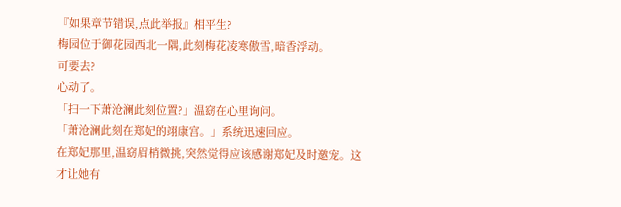『如果章节错误,点此举报』相平生?
梅园位于御花园西北一隅,此刻梅花凌寒傲雪,暗香浮动。
可要去?
心动了。
「扫一下萧沧澜此刻位置?」温窈在心里询问。
「萧沧澜此刻在郑妃的翊康宫。」系统迅速回应。
在郑妃那里,温窈眉梢微挑,突然觉得应该感谢郑妃及时邀宠。这才让她有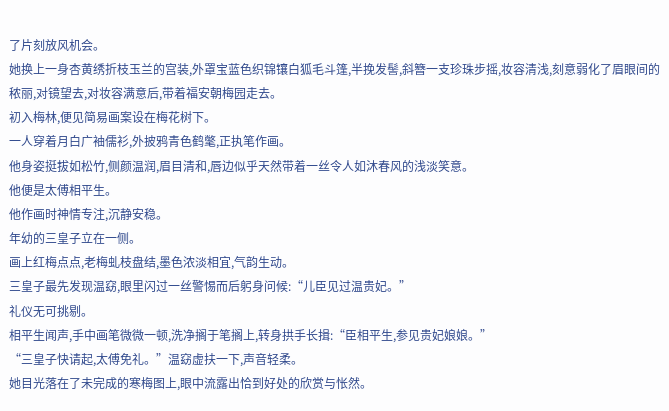了片刻放风机会。
她换上一身杏黄绣折枝玉兰的宫装,外罩宝蓝色织锦镶白狐毛斗篷,半挽发髻,斜簪一支珍珠步摇,妆容清浅,刻意弱化了眉眼间的秾丽,对镜望去,对妆容满意后,带着福安朝梅园走去。
初入梅林,便见简易画案设在梅花树下。
一人穿着月白广袖儒衫,外披鸦青色鹤氅,正执笔作画。
他身姿挺拔如松竹,侧颜温润,眉目清和,唇边似乎天然带着一丝令人如沐春风的浅淡笑意。
他便是太傅相平生。
他作画时神情专注,沉静安稳。
年幼的三皇子立在一侧。
画上红梅点点,老梅虬枝盘结,墨色浓淡相宜,气韵生动。
三皇子最先发现温窈,眼里闪过一丝警惕而后躬身问候:“儿臣见过温贵妃。”
礼仪无可挑剔。
相平生闻声,手中画笔微微一顿,洗净搁于笔搁上,转身拱手长揖:“臣相平生,参见贵妃娘娘。”
“三皇子快请起,太傅免礼。”温窈虚扶一下,声音轻柔。
她目光落在了未完成的寒梅图上,眼中流露出恰到好处的欣赏与怅然。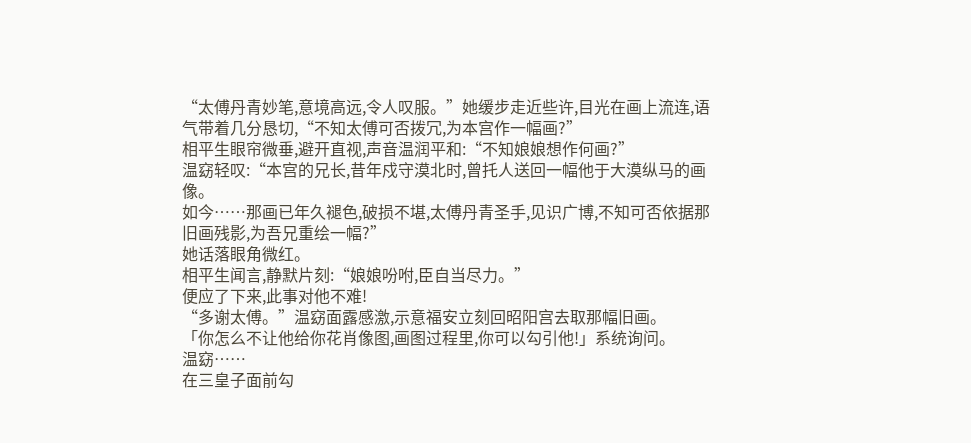“太傅丹青妙笔,意境高远,令人叹服。”她缓步走近些许,目光在画上流连,语气带着几分恳切,“不知太傅可否拨冗,为本宫作一幅画?”
相平生眼帘微垂,避开直视,声音温润平和:“不知娘娘想作何画?”
温窈轻叹:“本宫的兄长,昔年戍守漠北时,曾托人送回一幅他于大漠纵马的画像。
如今……那画已年久褪色,破损不堪,太傅丹青圣手,见识广博,不知可否依据那旧画残影,为吾兄重绘一幅?”
她话落眼角微红。
相平生闻言,静默片刻:“娘娘吩咐,臣自当尽力。”
便应了下来,此事对他不难!
“多谢太傅。”温窈面露感激,示意福安立刻回昭阳宫去取那幅旧画。
「你怎么不让他给你花肖像图,画图过程里,你可以勾引他!」系统询问。
温窈……
在三皇子面前勾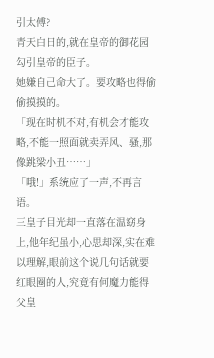引太傅?
青天白日的,就在皇帝的御花园勾引皇帝的臣子。
她嫌自己命大了。要攻略也得偷偷摸摸的。
「现在时机不对,有机会才能攻略,不能一照面就卖弄风、骚,那像跳梁小丑……」
「哦!」系统应了一声,不再言语。
三皇子目光却一直落在温窈身上,他年纪虽小,心思却深,实在难以理解,眼前这个说几句话就要红眼圈的人,究竟有何魔力能得父皇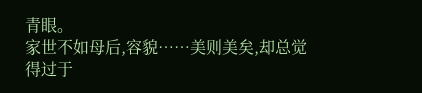青眼。
家世不如母后,容貌……美则美矣,却总觉得过于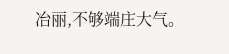冶丽,不够端庄大气。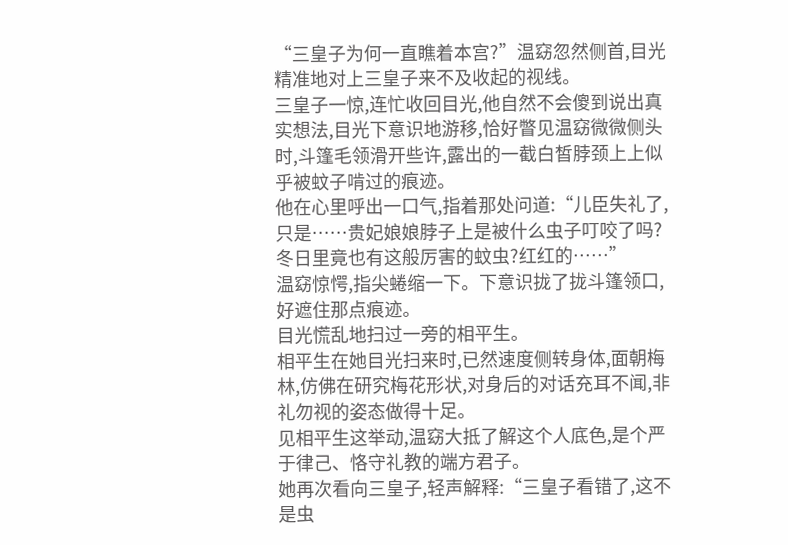“三皇子为何一直瞧着本宫?”温窈忽然侧首,目光精准地对上三皇子来不及收起的视线。
三皇子一惊,连忙收回目光,他自然不会傻到说出真实想法,目光下意识地游移,恰好瞥见温窈微微侧头时,斗篷毛领滑开些许,露出的一截白皙脖颈上上似乎被蚊子啃过的痕迹。
他在心里呼出一口气,指着那处问道:“儿臣失礼了,只是……贵妃娘娘脖子上是被什么虫子叮咬了吗?冬日里竟也有这般厉害的蚊虫?红红的……”
温窈惊愕,指尖蜷缩一下。下意识拢了拢斗篷领口,好遮住那点痕迹。
目光慌乱地扫过一旁的相平生。
相平生在她目光扫来时,已然速度侧转身体,面朝梅林,仿佛在研究梅花形状,对身后的对话充耳不闻,非礼勿视的姿态做得十足。
见相平生这举动,温窈大抵了解这个人底色,是个严于律己、恪守礼教的端方君子。
她再次看向三皇子,轻声解释:“三皇子看错了,这不是虫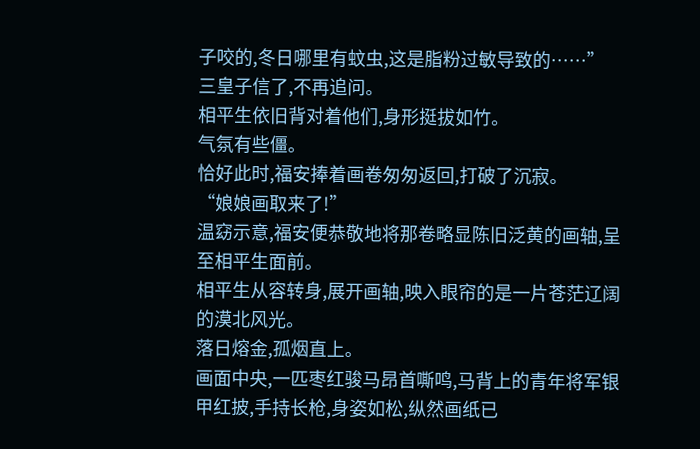子咬的,冬日哪里有蚊虫,这是脂粉过敏导致的……”
三皇子信了,不再追问。
相平生依旧背对着他们,身形挺拔如竹。
气氛有些僵。
恰好此时,福安捧着画卷匆匆返回,打破了沉寂。
“娘娘画取来了!”
温窈示意,福安便恭敬地将那卷略显陈旧泛黄的画轴,呈至相平生面前。
相平生从容转身,展开画轴,映入眼帘的是一片苍茫辽阔的漠北风光。
落日熔金,孤烟直上。
画面中央,一匹枣红骏马昂首嘶鸣,马背上的青年将军银甲红披,手持长枪,身姿如松,纵然画纸已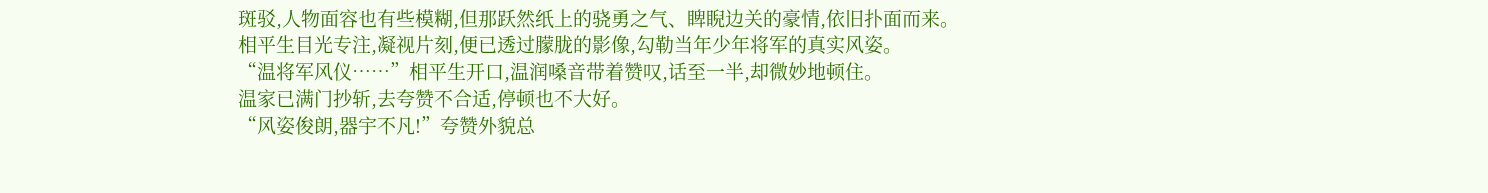斑驳,人物面容也有些模糊,但那跃然纸上的骁勇之气、睥睨边关的豪情,依旧扑面而来。
相平生目光专注,凝视片刻,便已透过朦胧的影像,勾勒当年少年将军的真实风姿。
“温将军风仪……”相平生开口,温润嗓音带着赞叹,话至一半,却微妙地顿住。
温家已满门抄斩,去夸赞不合适,停顿也不大好。
“风姿俊朗,器宇不凡!”夸赞外貌总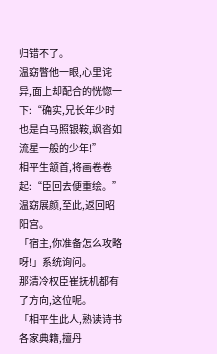归错不了。
温窈瞥他一眼,心里诧异,面上却配合的恍惚一下:“确实,兄长年少时也是白马照银鞍,飒沓如流星一般的少年!”
相平生颔首,将画卷卷起:“臣回去便重绘。”
温窈展颜,至此,返回昭阳宫。
「宿主,你准备怎么攻略呀!」系统询问。
那清冷权臣崔抚机都有了方向,这位呢。
「相平生此人,熟读诗书各家典籍,擅丹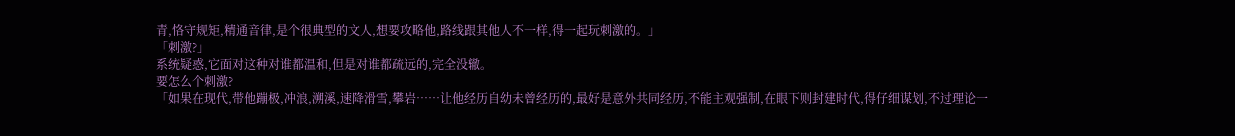青,恪守规矩,精通音律,是个很典型的文人,想要攻略他,路线跟其他人不一样,得一起玩刺激的。」
「刺激?」
系统疑惑,它面对这种对谁都温和,但是对谁都疏远的,完全没辙。
要怎么个刺激?
「如果在现代,带他蹦极,冲浪,溯溪,速降滑雪,攀岩……让他经历自幼未曾经历的,最好是意外共同经历,不能主观强制,在眼下则封建时代,得仔细谋划,不过理论一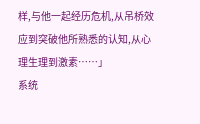样,与他一起经历危机,从吊桥效应到突破他所熟悉的认知,从心理生理到激素……」
系统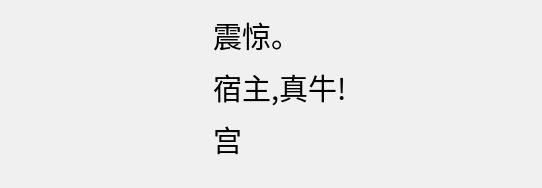震惊。
宿主,真牛!
宫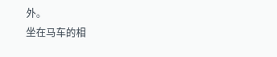外。
坐在马车的相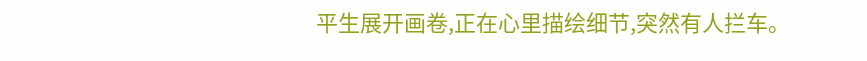平生展开画卷,正在心里描绘细节,突然有人拦车。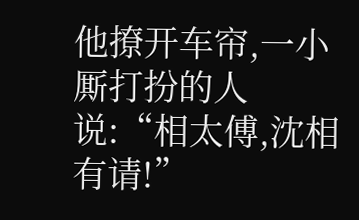他撩开车帘,一小厮打扮的人说:“相太傅,沈相有请!”